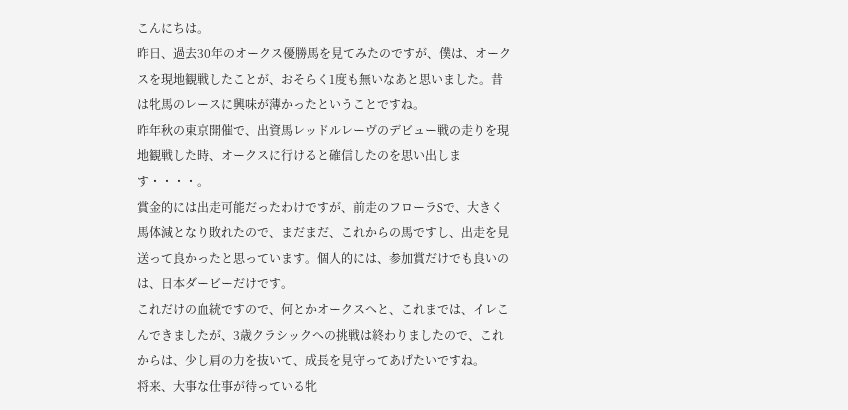こんにちは。
昨日、過去30年のオークス優勝馬を見てみたのですが、僕は、オークスを現地観戦したことが、おそらく1度も無いなあと思いました。昔は牝馬のレースに興味が薄かったということですね。
昨年秋の東京開催で、出資馬レッドルレーヴのデビュー戦の走りを現地観戦した時、オークスに行けると確信したのを思い出します・・・・。
賞金的には出走可能だったわけですが、前走のフローラSで、大きく馬体減となり敗れたので、まだまだ、これからの馬ですし、出走を見送って良かったと思っています。個人的には、参加賞だけでも良いのは、日本ダービーだけです。
これだけの血統ですので、何とかオークスへと、これまでは、イレこんできましたが、3歳クラシックへの挑戦は終わりましたので、これからは、少し肩の力を抜いて、成長を見守ってあげたいですね。
将来、大事な仕事が待っている牝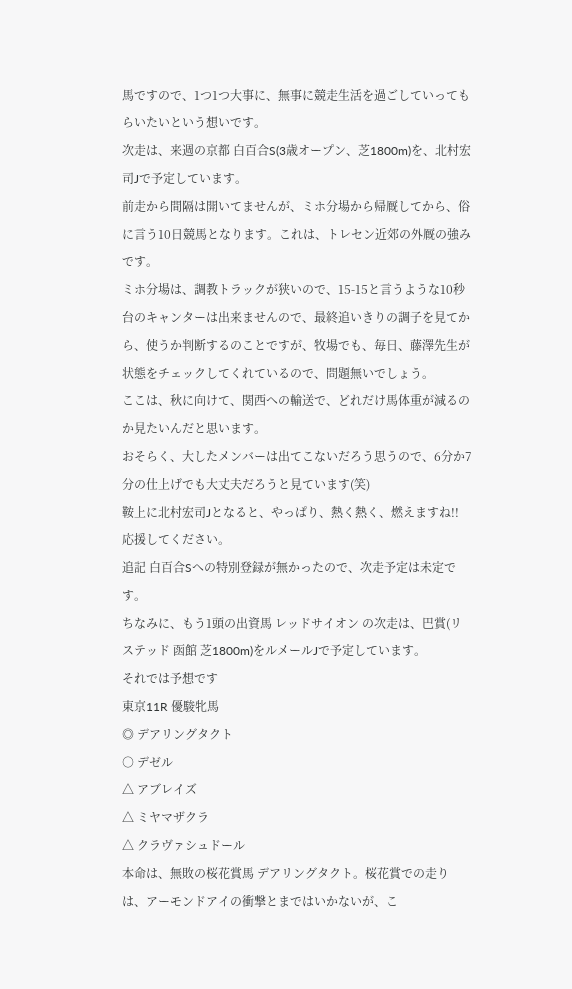馬ですので、1つ1つ大事に、無事に競走生活を過ごしていってもらいたいという想いです。
次走は、来週の京都 白百合S(3歳オープン、芝1800m)を、北村宏司Jで予定しています。
前走から間隔は開いてませんが、ミホ分場から帰厩してから、俗に言う10日競馬となります。これは、トレセン近郊の外厩の強みです。
ミホ分場は、調教トラックが狭いので、15-15と言うような10秒台のキャンターは出来ませんので、最終追いきりの調子を見てから、使うか判断するのことですが、牧場でも、毎日、藤澤先生が状態をチェックしてくれているので、問題無いでしょう。
ここは、秋に向けて、関西への輸送で、どれだけ馬体重が減るのか見たいんだと思います。
おそらく、大したメンバーは出てこないだろう思うので、6分か7分の仕上げでも大丈夫だろうと見ています(笑)
鞍上に北村宏司Jとなると、やっぱり、熱く熱く、燃えますね!! 応援してください。
追記 白百合Sへの特別登録が無かったので、次走予定は未定です。
ちなみに、もう1頭の出資馬 レッドサイオン の次走は、巴賞(リステッド 函館 芝1800m)をルメールJで予定しています。
それでは予想です
東京11R 優駿牝馬
◎ デアリングタクト
○ デゼル
△ アブレイズ
△ ミヤマザクラ
△ クラヴァシュドール
本命は、無敗の桜花賞馬 デアリングタクト。桜花賞での走りは、アーモンドアイの衝撃とまではいかないが、こ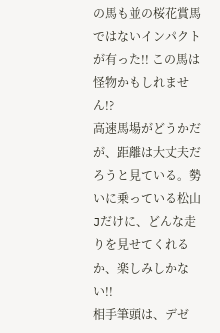の馬も並の桜花賞馬ではないインパクトが有った!! この馬は怪物かもしれません!?
高速馬場がどうかだが、距離は大丈夫だろうと見ている。勢いに乗っている松山Jだけに、どんな走りを見せてくれるか、楽しみしかない!!
相手筆頭は、デゼ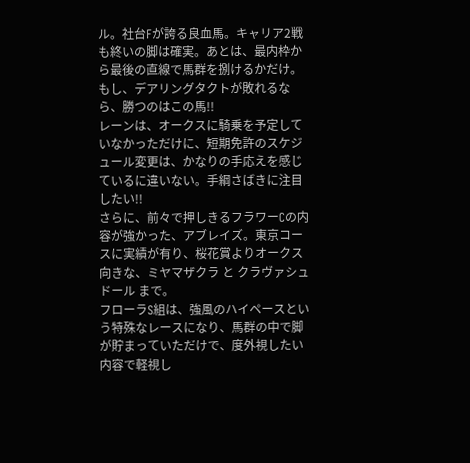ル。社台Fが誇る良血馬。キャリア2戦も終いの脚は確実。あとは、最内枠から最後の直線で馬群を捌けるかだけ。もし、デアリングタクトが敗れるなら、勝つのはこの馬!!
レーンは、オークスに騎乗を予定していなかっただけに、短期免許のスケジュール変更は、かなりの手応えを感じているに違いない。手綱さばきに注目したい!!
さらに、前々で押しきるフラワーCの内容が強かった、アブレイズ。東京コースに実績が有り、桜花賞よりオークス向きな、ミヤマザクラ と クラヴァシュドール まで。
フローラS組は、強風のハイペースという特殊なレースになり、馬群の中で脚が貯まっていただけで、度外視したい内容で軽視し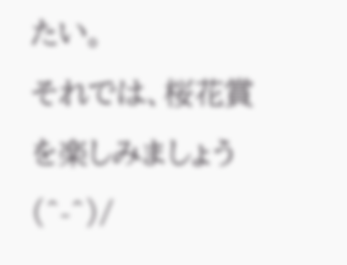たい。
それでは、桜花賞を楽しみましょう(^-^)/